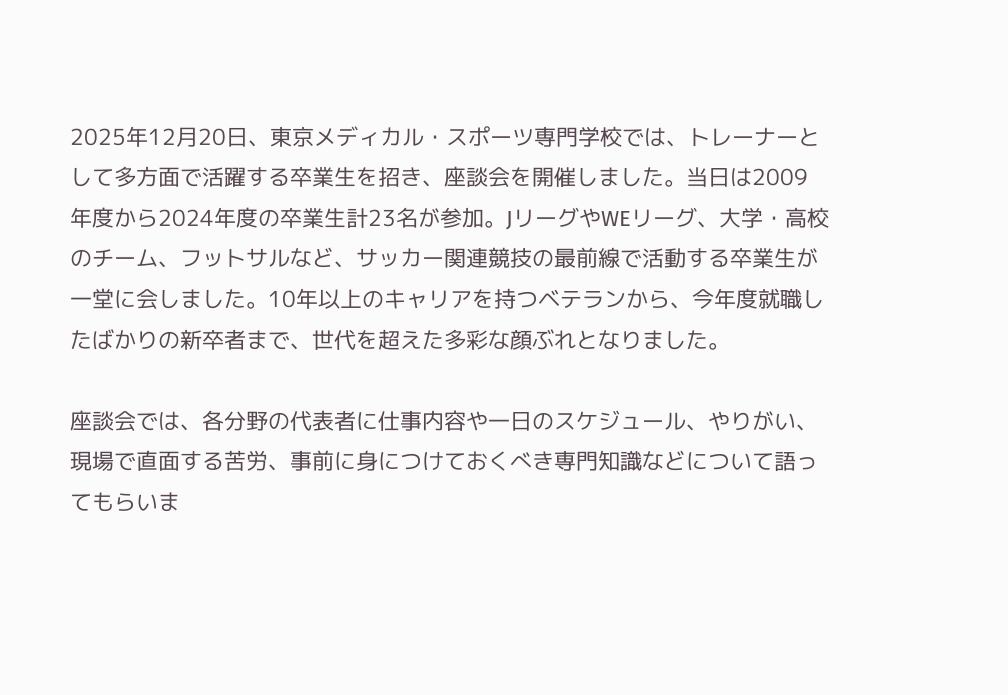2025年12月20日、東京メディカル・スポーツ専門学校では、トレーナーとして多方面で活躍する卒業生を招き、座談会を開催しました。当日は2009年度から2024年度の卒業生計23名が参加。JリーグやWEリーグ、大学・高校のチーム、フットサルなど、サッカー関連競技の最前線で活動する卒業生が一堂に会しました。10年以上のキャリアを持つベテランから、今年度就職したばかりの新卒者まで、世代を超えた多彩な顔ぶれとなりました。

座談会では、各分野の代表者に仕事内容や一日のスケジュール、やりがい、現場で直面する苦労、事前に身につけておくべき専門知識などについて語ってもらいま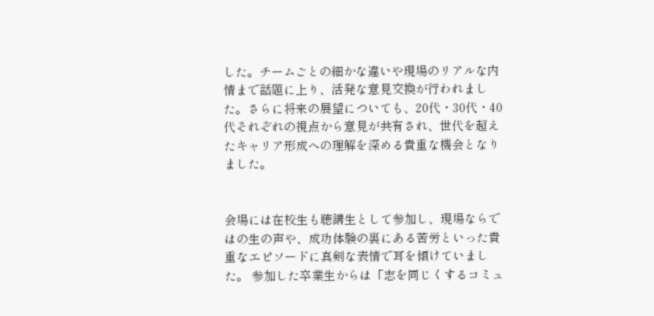した。チームごとの細かな違いや現場のリアルな内情まで話題に上り、活発な意見交換が行われました。さらに将来の展望についても、20代・30代・40代それぞれの視点から意見が共有され、世代を超えたキャリア形成への理解を深める貴重な機会となりました。


会場には在校生も聴講生として参加し、現場ならではの生の声や、成功体験の裏にある苦労といった貴重なエピソードに真剣な表情で耳を傾けていました。 参加した卒業生からは「志を同じくするコミュ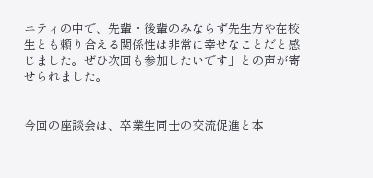ニティの中で、先輩・後輩のみならず先生方や在校生とも頼り合える関係性は非常に幸せなことだと感じました。ぜひ次回も参加したいです」との声が寄せられました。


今回の座談会は、卒業生同士の交流促進と本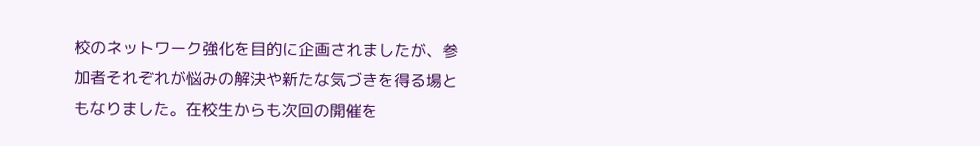校のネットワーク強化を目的に企画されましたが、参加者それぞれが悩みの解決や新たな気づきを得る場ともなりました。在校生からも次回の開催を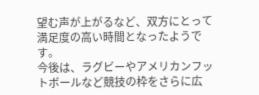望む声が上がるなど、双方にとって満足度の高い時間となったようです。
今後は、ラグビーやアメリカンフットボールなど競技の枠をさらに広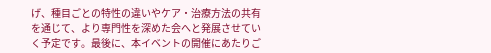げ、種目ごとの特性の違いやケア・治療方法の共有を通じて、より専門性を深めた会へと発展させていく予定です。最後に、本イベントの開催にあたりご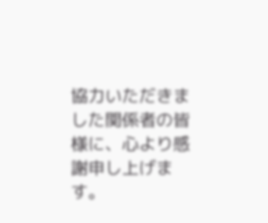協力いただきました関係者の皆様に、心より感謝申し上げます。